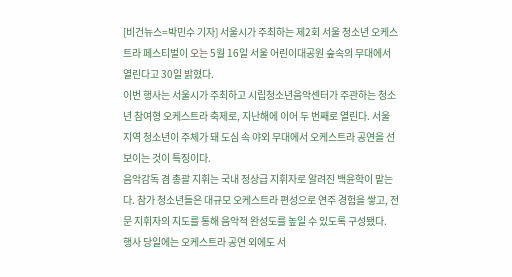[비건뉴스=박민수 기자] 서울시가 주최하는 제2회 서울 청소년 오케스트라 페스티벌이 오는 5월 16일 서울 어린이대공원 숲속의 무대에서 열린다고 30일 밝혔다.
이번 행사는 서울시가 주최하고 시립청소년음악센터가 주관하는 청소년 참여형 오케스트라 축제로, 지난해에 이어 두 번째로 열린다. 서울 지역 청소년이 주체가 돼 도심 속 야외 무대에서 오케스트라 공연을 선보이는 것이 특징이다.
음악감독 겸 총괄 지휘는 국내 정상급 지휘자로 알려진 백윤학이 맡는다. 참가 청소년들은 대규모 오케스트라 편성으로 연주 경험을 쌓고, 전문 지휘자의 지도를 통해 음악적 완성도를 높일 수 있도록 구성됐다.
행사 당일에는 오케스트라 공연 외에도 서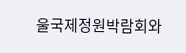울국제정원박람회와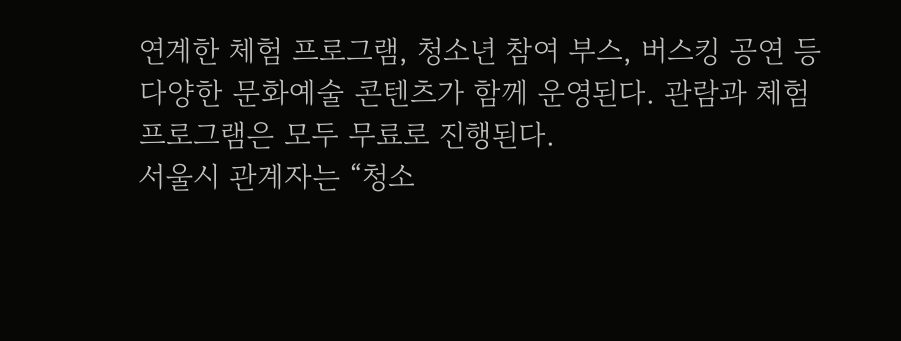연계한 체험 프로그램, 청소년 참여 부스, 버스킹 공연 등 다양한 문화예술 콘텐츠가 함께 운영된다. 관람과 체험 프로그램은 모두 무료로 진행된다.
서울시 관계자는 “청소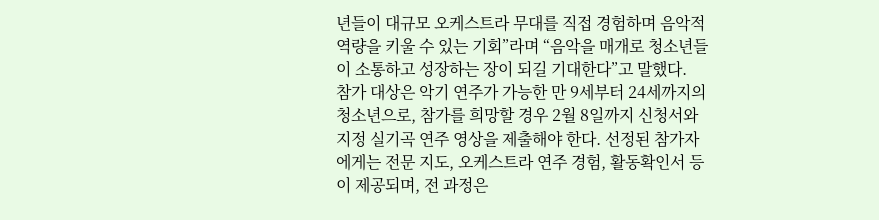년들이 대규모 오케스트라 무대를 직접 경험하며 음악적 역량을 키울 수 있는 기회”라며 “음악을 매개로 청소년들이 소통하고 성장하는 장이 되길 기대한다”고 말했다.
참가 대상은 악기 연주가 가능한 만 9세부터 24세까지의 청소년으로, 참가를 희망할 경우 2월 8일까지 신청서와 지정 실기곡 연주 영상을 제출해야 한다. 선정된 참가자에게는 전문 지도, 오케스트라 연주 경험, 활동확인서 등이 제공되며, 전 과정은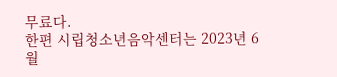무료다.
한편 시립청소년음악센터는 2023년 6월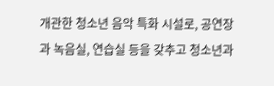개관한 청소년 음악 특화 시설로, 공연장과 녹음실, 연습실 등을 갖추고 청소년과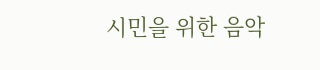시민을 위한 음악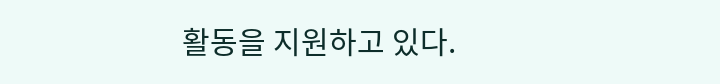활동을 지원하고 있다.